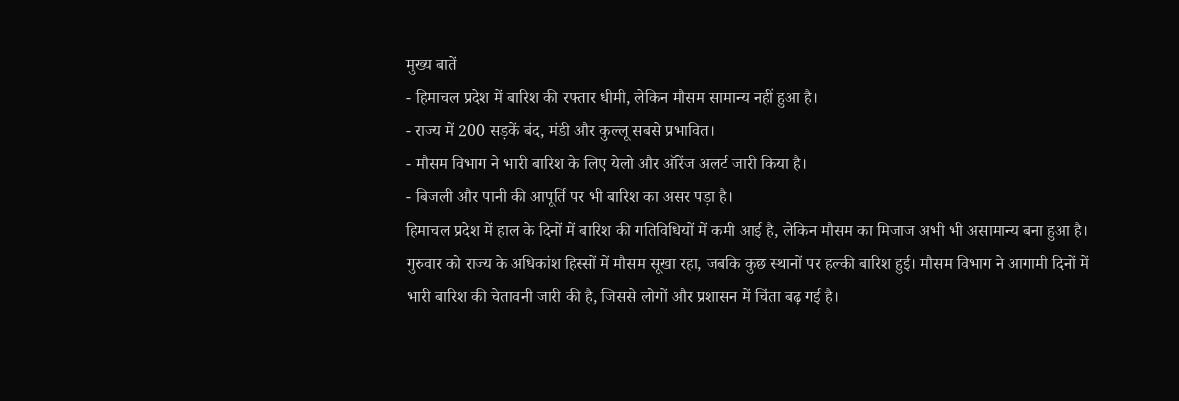मुख्य बातें
- हिमाचल प्रदेश में बारिश की रफ्तार धीमी, लेकिन मौसम सामान्य नहीं हुआ है।
- राज्य में 200 सड़कें बंद, मंडी और कुल्लू सबसे प्रभावित।
- मौसम विभाग ने भारी बारिश के लिए येलो और ऑरेंज अलर्ट जारी किया है।
- बिजली और पानी की आपूर्ति पर भी बारिश का असर पड़ा है।
हिमाचल प्रदेश में हाल के दिनों में बारिश की गतिविधियों में कमी आई है, लेकिन मौसम का मिजाज अभी भी असामान्य बना हुआ है। गुरुवार को राज्य के अधिकांश हिस्सों में मौसम सूखा रहा, जबकि कुछ स्थानों पर हल्की बारिश हुई। मौसम विभाग ने आगामी दिनों में भारी बारिश की चेतावनी जारी की है, जिससे लोगों और प्रशासन में चिंता बढ़ गई है।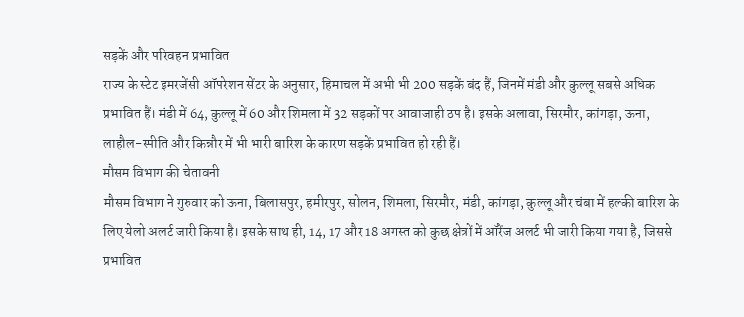सड़कें और परिवहन प्रभावित
राज्य के स्टेट इमरजेंसी ऑपरेशन सेंटर के अनुसार, हिमाचल में अभी भी 200 सड़कें बंद हैं, जिनमें मंडी और कुल्लू सबसे अधिक प्रभावित हैं। मंडी में 64, कुल्लू में 60 और शिमला में 32 सड़कों पर आवाजाही ठप है। इसके अलावा, सिरमौर, कांगड़ा, ऊना, लाहौल-स्पीति और किन्नौर में भी भारी बारिश के कारण सड़कें प्रभावित हो रही हैं।
मौसम विभाग की चेतावनी
मौसम विभाग ने गुरुवार को ऊना, बिलासपुर, हमीरपुर, सोलन, शिमला, सिरमौर, मंडी, कांगड़ा, कुल्लू और चंबा में हल्की बारिश के लिए येलो अलर्ट जारी किया है। इसके साथ ही, 14, 17 और 18 अगस्त को कुछ क्षेत्रों में ऑरेंज अलर्ट भी जारी किया गया है, जिससे प्रभावित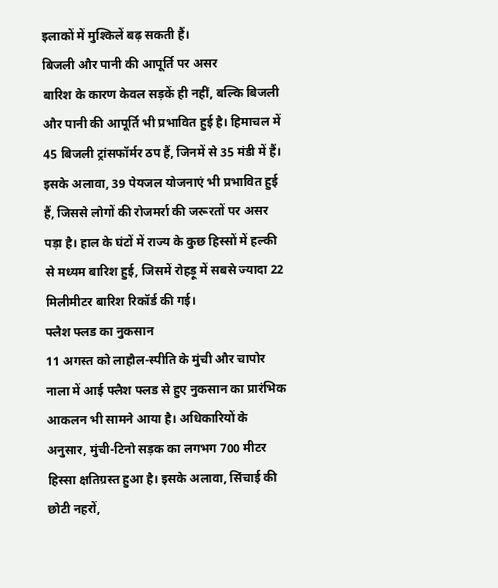इलाकों में मुश्किलें बढ़ सकती हैं।
बिजली और पानी की आपूर्ति पर असर
बारिश के कारण केवल सड़कें ही नहीं, बल्कि बिजली और पानी की आपूर्ति भी प्रभावित हुई है। हिमाचल में 45 बिजली ट्रांसफॉर्मर ठप हैं, जिनमें से 35 मंडी में हैं। इसके अलावा, 39 पेयजल योजनाएं भी प्रभावित हुई हैं, जिससे लोगों की रोजमर्रा की जरूरतों पर असर पड़ा है। हाल के घंटों में राज्य के कुछ हिस्सों में हल्की से मध्यम बारिश हुई, जिसमें रोहड़ू में सबसे ज्यादा 22 मिलीमीटर बारिश रिकॉर्ड की गई।
फ्लैश फ्लड का नुकसान
11 अगस्त को लाहौल-स्पीति के मुंची और चापोर नाला में आई फ्लैश फ्लड से हुए नुकसान का प्रारंभिक आकलन भी सामने आया है। अधिकारियों के अनुसार, मुंची-टिनो सड़क का लगभग 700 मीटर हिस्सा क्षतिग्रस्त हुआ है। इसके अलावा, सिंचाई की छोटी नहरों,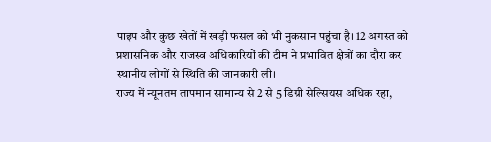पाइप और कुछ खेतों में खड़ी फसल को भी नुकसान पहुंचा है। 12 अगस्त को प्रशासनिक और राजस्व अधिकारियों की टीम ने प्रभावित क्षेत्रों का दौरा कर स्थानीय लोगों से स्थिति की जानकारी ली।
राज्य में न्यूनतम तापमान सामान्य से 2 से 5 डिग्री सेल्सियस अधिक रहा,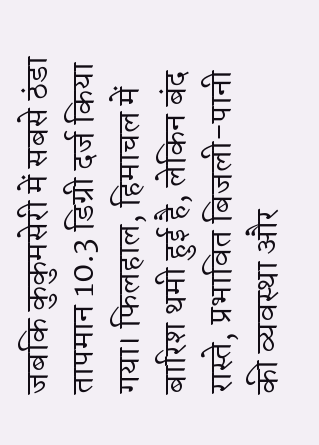जबकि कुकुमसेरी में सबसे ठंडा तापमान 10.3 डिग्री दर्ज किया गया। फिलहाल, हिमाचल में बारिश थमी हुई है, लेकिन बंद रास्ते, प्रभावित बिजली-पानी की व्यवस्था और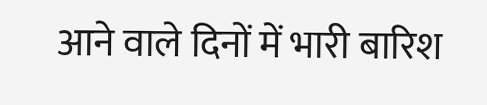आने वाले दिनों में भारी बारिश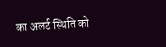का अलर्ट स्थिति को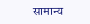सामान्य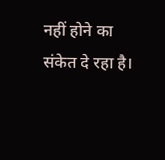नहीं होने का संकेत दे रहा है।